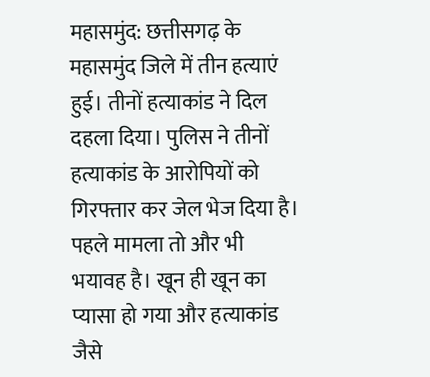महासमुंद: छत्तीसगढ़ के महासमुंद जिले में तीन हत्याएं हुई। तीनों हत्याकांड ने दिल दहला दिया। पुलिस ने तीनों हत्याकांड के आरोपियों को गिरफ्तार कर जेल भेज दिया है। पहले मामला तो और भी भयावह है। खून ही खून का प्यासा हो गया और हत्याकांड जैसे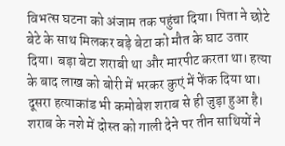विभत्स घटना को अंजाम तक पहुंचा दिया। पिता ने छोटे बेटे के साथ मिलकर बड़े बेटा को मौत के घाट उतार दिया। बड़ा बेटा शराबी था और मारपीट करता था। हत्या के बाद लाख को बोरी में भरकर कुएं में फेंक दिया था।
दूसरा हत्याकांड भी कमोबेश शराब से ही जुड़ा हुआ है। शराब के नशे में दोस्त को गाली देने पर तीन साथियों ने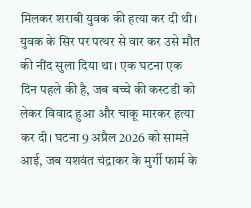मिलकर शराबी युवक की हत्या कर दी थी। युवक के सिर पर पत्थर से वार कर उसे मौत की नींद सुला दिया था। एक घटना एक दिन पहले की है, जब बच्चे की कस्टडी को लेकर विवाद हुआ और चाकू मारकर हत्या कर दी। घटना 9 अप्रैल 2026 को सामने आई, जब यशवंत चंद्राकर के मुर्गी फार्म के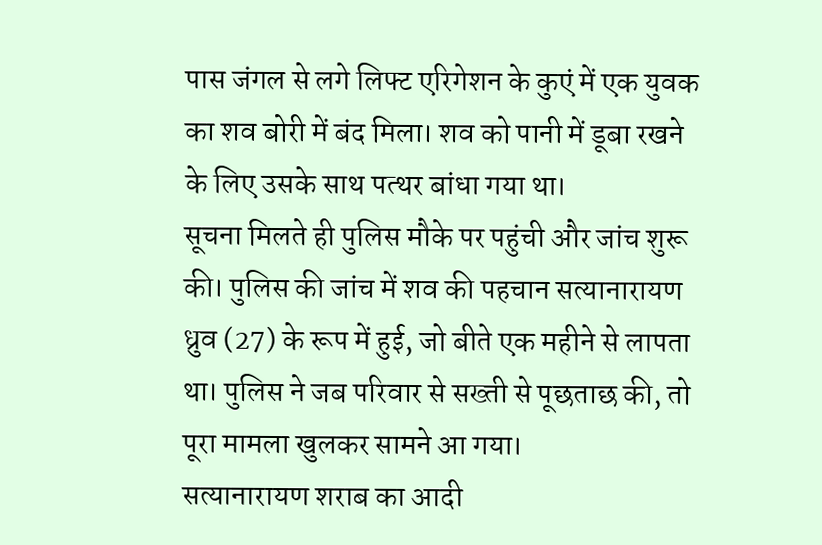पास जंगल से लगे लिफ्ट एरिगेशन के कुएं में एक युवक का शव बोरी में बंद मिला। शव को पानी में डूबा रखने के लिए उसके साथ पत्थर बांधा गया था।
सूचना मिलते ही पुलिस मौके पर पहुंची और जांच शुरू की। पुलिस की जांच में शव की पहचान सत्यानारायण ध्रुव (27) के रूप में हुई, जो बीते एक महीने से लापता था। पुलिस ने जब परिवार से सख्ती से पूछताछ की, तो पूरा मामला खुलकर सामने आ गया।
सत्यानारायण शराब का आदी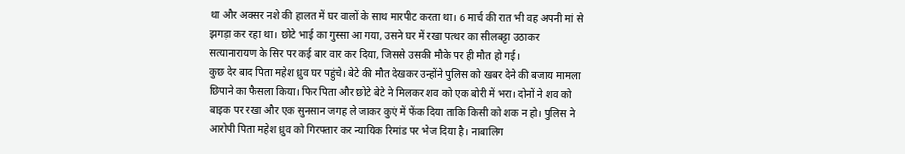था और अक्सर नशे की हालत में घर वालों के साथ मारपीट करता था। 6 मार्च की रात भी वह अपनी मां से झगड़ा कर रहा था। छोटे भाई का गुस्सा आ गया, उसने घर में रखा पत्थर का सीलबट्टा उठाकर सत्यानारायण के सिर पर कई बार वार कर दिया, जिससे उसकी मौके पर ही मौत हो गई।
कुछ देर बाद पिता महेश ध्रुव घर पहुंचे। बेटे की मौत देखकर उन्होंने पुलिस को खबर देने की बजाय मामला छिपाने का फैसला किया। फिर पिता और छोटे बेटे ने मिलकर शव को एक बोरी में भरा। दोनों ने शव को बाइक पर रखा और एक सुनसान जगह ले जाकर कुएं में फेंक दिया ताकि किसी को शक न हो। पुलिस ने आरोपी पिता महेश ध्रुव को गिरफ्तार कर न्यायिक रिमांड पर भेज दिया है। नाबालिग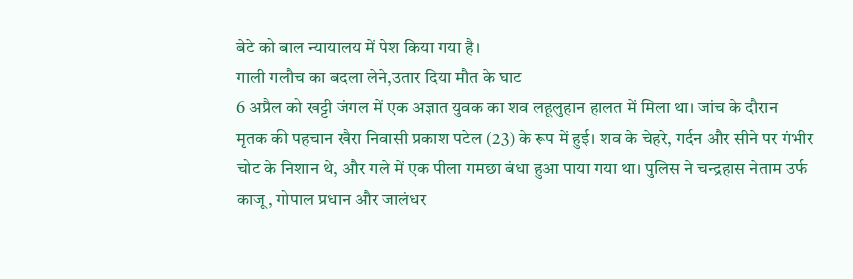बेटे को बाल न्यायालय में पेश किया गया है।
गाली गलौच का बदला लेने,उतार दिया मौत के घाट
6 अप्रैल को खट्टी जंगल में एक अज्ञात युवक का शव लहूलुहान हालत में मिला था। जांच के दौरान मृतक की पहचान खैरा निवासी प्रकाश पटेल (23) के रूप में हुई। शव के चेहरे, गर्दन और सीने पर गंभीर चोट के निशान थे, और गले में एक पीला गमछा बंधा हुआ पाया गया था। पुलिस ने चन्द्रहास नेताम उर्फ काजू, गोपाल प्रधान और जालंधर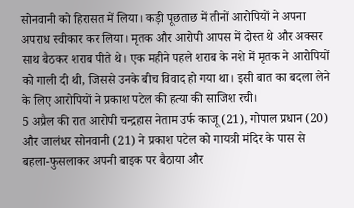सोनवानी को हिरासत में लिया। कड़ी पूछताछ में तीनों आरोपियों ने अपना अपराध स्वीकार कर लिया। मृतक और आरोपी आपस में दोस्त थे और अक्सर साथ बैठकर शराब पीते थे। एक महीने पहले शराब के नशे में मृतक ने आरोपियों को गाली दी थी, जिससे उनके बीच विवाद हो गया था। इसी बात का बदला लेने के लिए आरोपियों ने प्रकाश पटेल की हत्या की साजिश रची।
5 अप्रैल की रात आरोपी चन्द्रहास नेताम उर्फ काजू (21), गोपाल प्रधान (20) और जालंधर सोनवानी (21) ने प्रकाश पटेल को गायत्री मंदिर के पास से बहला-फुसलाकर अपनी बाइक पर बैठाया और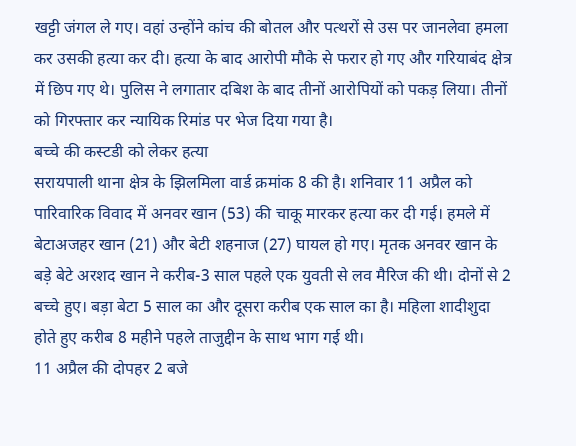खट्टी जंगल ले गए। वहां उन्होंने कांच की बोतल और पत्थरों से उस पर जानलेवा हमला कर उसकी हत्या कर दी। हत्या के बाद आरोपी मौके से फरार हो गए और गरियाबंद क्षेत्र में छिप गए थे। पुलिस ने लगातार दबिश के बाद तीनों आरोपियों को पकड़ लिया। तीनों को गिरफ्तार कर न्यायिक रिमांड पर भेज दिया गया है।
बच्चे की कस्टडी को लेकर हत्या
सरायपाली थाना क्षेत्र के झिलमिला वार्ड क्रमांक 8 की है। शनिवार 11 अप्रैल को पारिवारिक विवाद में अनवर खान (53) की चाकू मारकर हत्या कर दी गई। हमले में बेटाअजहर खान (21) और बेटी शहनाज (27) घायल हो गए। मृतक अनवर खान के बड़े बेटे अरशद खान ने करीब-3 साल पहले एक युवती से लव मैरिज की थी। दोनों से 2 बच्चे हुए। बड़ा बेटा 5 साल का और दूसरा करीब एक साल का है। महिला शादीशुदा होते हुए करीब 8 महीने पहले ताजुद्दीन के साथ भाग गई थी।
11 अप्रैल की दोपहर 2 बजे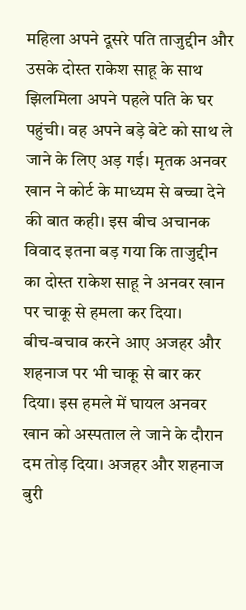महिला अपने दूसरे पति ताजुद्दीन और उसके दोस्त राकेश साहू के साथ झिलमिला अपने पहले पति के घर पहुंची। वह अपने बड़े बेटे को साथ ले जाने के लिए अड़ गई। मृतक अनवर खान ने कोर्ट के माध्यम से बच्चा देने की बात कही। इस बीच अचानक विवाद इतना बड़ गया कि ताजुद्दीन का दोस्त राकेश साहू ने अनवर खान पर चाकू से हमला कर दिया।
बीच-बचाव करने आए अजहर और शहनाज पर भी चाकू से बार कर दिया। इस हमले में घायल अनवर खान को अस्पताल ले जाने के दौरान दम तोड़ दिया। अजहर और शहनाज बुरी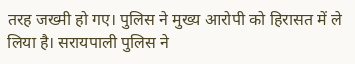तरह जख्मी हो गए। पुलिस ने मुख्य आरोपी को हिरासत में ले लिया है। सरायपाली पुलिस ने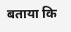बताया कि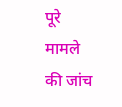पूरे मामले की जांच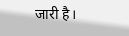जारी है।